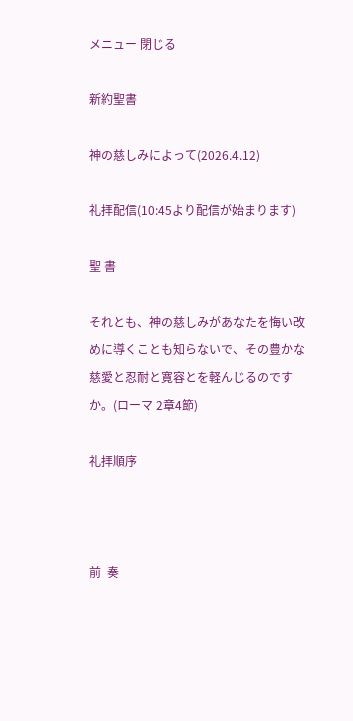メニュー 閉じる

新約聖書

神の慈しみによって(2026.4.12)

礼拝配信(10:45より配信が始まります)

聖 書

それとも、神の慈しみがあなたを悔い改めに導くことも知らないで、その豊かな慈愛と忍耐と寛容とを軽んじるのですか。(ローマ 2章4節)

礼拝順序



前  奏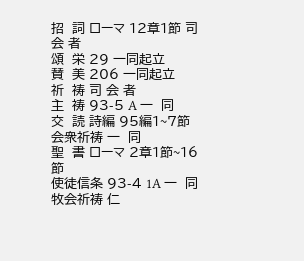招  詞 ローマ 12章1節 司 会 者
頌  栄 29 一同起立
賛  美 206 一同起立
祈  祷 司 会 者
主  祷 93-5 A 一  同
交  読 詩編 95編1~7節
会衆祈祷 一  同
聖  書 ローマ 2章1節~16節
使徒信条 93-4 1A 一  同
牧会祈祷 仁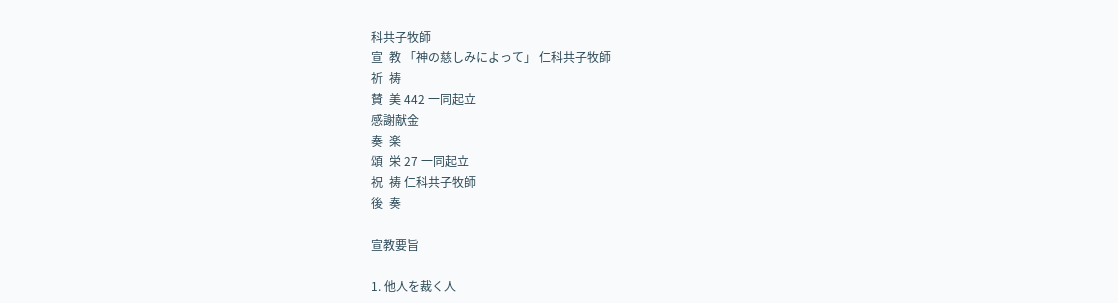科共子牧師
宣  教 「神の慈しみによって」 仁科共子牧師
祈  祷
賛  美 442 一同起立
感謝献金
奏  楽
頌  栄 27 一同起立
祝  祷 仁科共子牧師
後  奏

宣教要旨

1. 他人を裁く人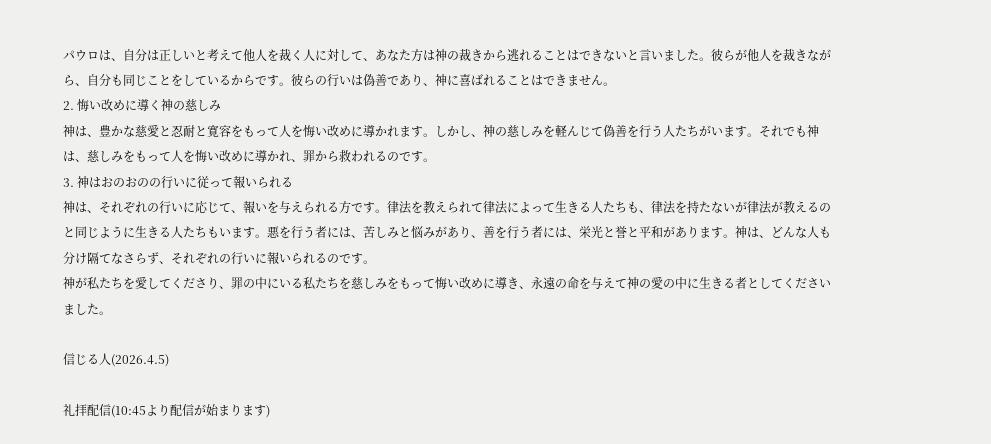パウロは、自分は正しいと考えて他人を裁く人に対して、あなた方は神の裁きから逃れることはできないと言いました。彼らが他人を裁きながら、自分も同じことをしているからです。彼らの行いは偽善であり、神に喜ばれることはできません。
2. 悔い改めに導く神の慈しみ
神は、豊かな慈愛と忍耐と寛容をもって人を悔い改めに導かれます。しかし、神の慈しみを軽んじて偽善を行う人たちがいます。それでも神は、慈しみをもって人を悔い改めに導かれ、罪から救われるのです。
3. 神はおのおのの行いに従って報いられる
神は、それぞれの行いに応じて、報いを与えられる方です。律法を教えられて律法によって生きる人たちも、律法を持たないが律法が教えるのと同じように生きる人たちもいます。悪を行う者には、苦しみと悩みがあり、善を行う者には、栄光と誉と平和があります。神は、どんな人も分け隔てなさらず、それぞれの行いに報いられるのです。
神が私たちを愛してくださり、罪の中にいる私たちを慈しみをもって悔い改めに導き、永遠の命を与えて神の愛の中に生きる者としてくださいました。

信じる人(2026.4.5)

礼拝配信(10:45より配信が始まります)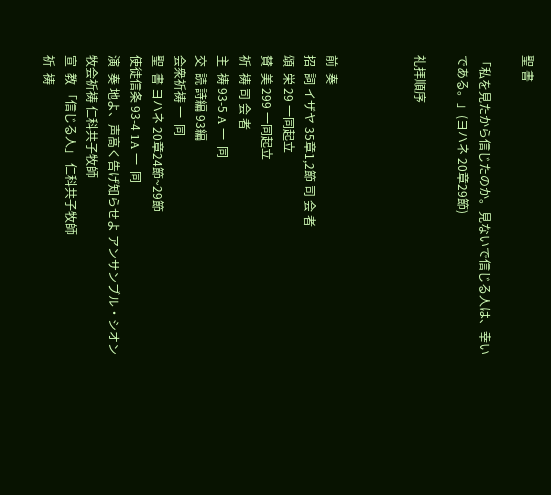聖 書

「私を見たから信じたのか。見ないで信じる人は、幸いである。」(ヨハネ 20章29節)

礼拝順序



前  奏
招  詞 イザヤ 35章1,2節 司 会 者
頌  栄 29 一同起立
賛  美 299 一同起立
祈  祷 司 会 者
主  祷 93-5 A 一  同
交  読 詩編 93編
会衆祈祷 一  同
聖  書 ヨハネ 20章24節~29節
使徒信条 93-4 1A 一  同
演  奏 地よ、声高く告げ知らせよ アンサンブル・シオン
牧会祈祷 仁科共子牧師
宣  教 「信じる人」 仁科共子牧師
祈  祷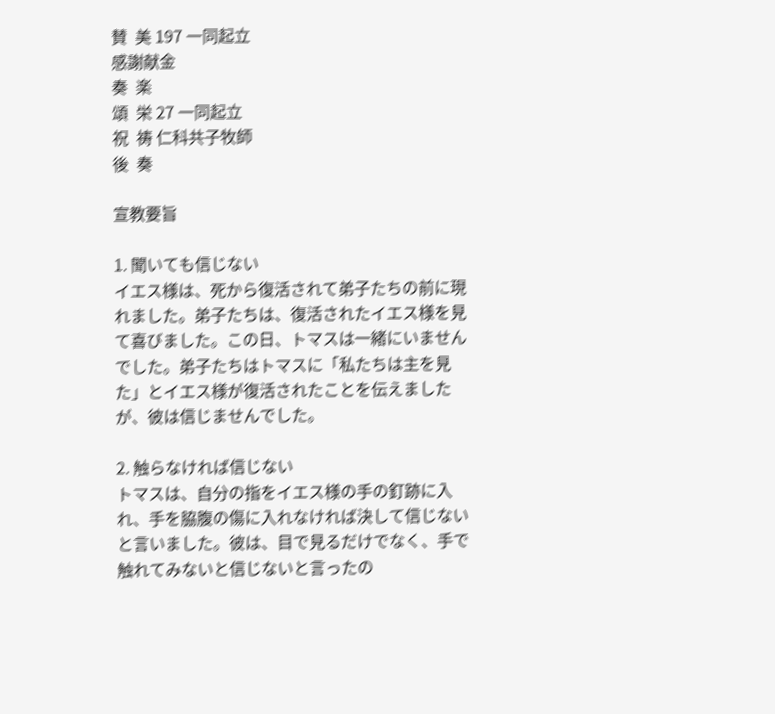賛  美 197 一同起立
感謝献金
奏  楽
頌  栄 27 一同起立
祝  祷 仁科共子牧師
後  奏

宣教要旨

1. 聞いても信じない
イエス様は、死から復活されて弟子たちの前に現れました。弟子たちは、復活されたイエス様を見て喜びました。この日、トマスは一緒にいませんでした。弟子たちはトマスに「私たちは主を見た」とイエス様が復活されたことを伝えましたが、彼は信じませんでした。

2. 触らなければ信じない
トマスは、自分の指をイエス様の手の釘跡に入れ、手を脇腹の傷に入れなければ決して信じないと言いました。彼は、目で見るだけでなく、手で触れてみないと信じないと言ったの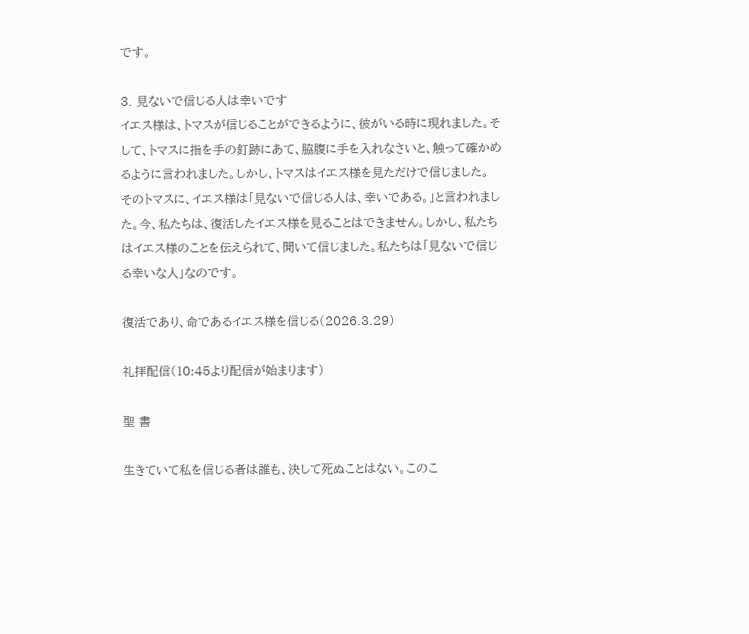です。

3. 見ないで信じる人は幸いです
イエス様は、トマスが信じることができるように、彼がいる時に現れました。そして、トマスに指を手の釘跡にあて、脇腹に手を入れなさいと、触って確かめるように言われました。しかし、トマスはイエス様を見ただけで信じました。
そのトマスに、イエス様は「見ないで信じる人は、幸いである。」と言われました。今、私たちは、復活したイエス様を見ることはできません。しかし、私たちはイエス様のことを伝えられて、聞いて信じました。私たちは「見ないで信じる幸いな人」なのです。

復活であり、命であるイエス様を信じる(2026.3.29)

礼拝配信(10:45より配信が始まります)

聖 書

生きていて私を信じる者は誰も、決して死ぬことはない。このこ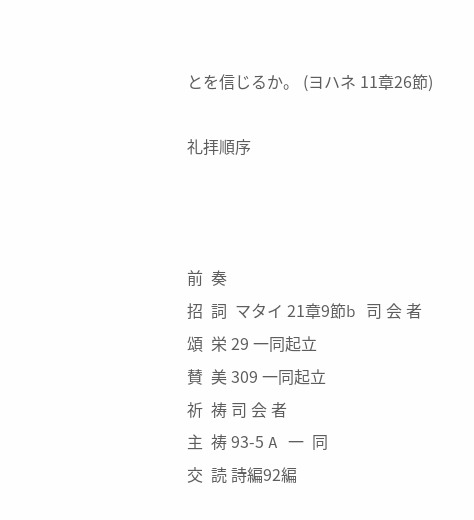とを信じるか。 (ヨハネ 11章26節)

礼拝順序



前  奏
招  詞  マタイ 21章9節b 司 会 者
頌  栄 29 一同起立
賛  美 309 一同起立
祈  祷 司 会 者
主  祷 93-5 A 一  同
交  読 詩編92編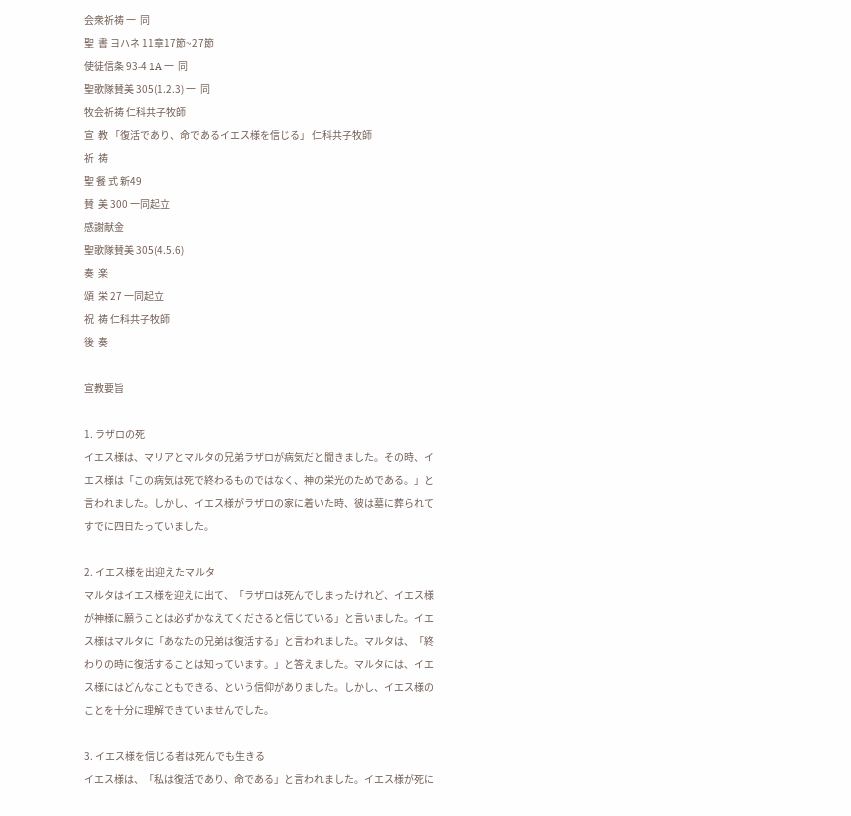会衆祈祷 一  同
聖  書 ヨハネ 11章17節~27節
使徒信条 93-4 1A 一  同
聖歌隊賛美 305(1.2.3) 一  同
牧会祈祷 仁科共子牧師
宣  教 「復活であり、命であるイエス様を信じる」 仁科共子牧師
祈  祷
聖 餐 式 新49
賛  美 300 一同起立
感謝献金
聖歌隊賛美 305(4.5.6)
奏  楽
頌  栄 27 一同起立
祝  祷 仁科共子牧師
後  奏

宣教要旨

1. ラザロの死
イエス様は、マリアとマルタの兄弟ラザロが病気だと聞きました。その時、イエス様は「この病気は死で終わるものではなく、神の栄光のためである。」と言われました。しかし、イエス様がラザロの家に着いた時、彼は墓に葬られてすでに四日たっていました。

2. イエス様を出迎えたマルタ
マルタはイエス様を迎えに出て、「ラザロは死んでしまったけれど、イエス様が神様に願うことは必ずかなえてくださると信じている」と言いました。イエス様はマルタに「あなたの兄弟は復活する」と言われました。マルタは、「終わりの時に復活することは知っています。」と答えました。マルタには、イエス様にはどんなこともできる、という信仰がありました。しかし、イエス様のことを十分に理解できていませんでした。

3. イエス様を信じる者は死んでも生きる
イエス様は、「私は復活であり、命である」と言われました。イエス様が死に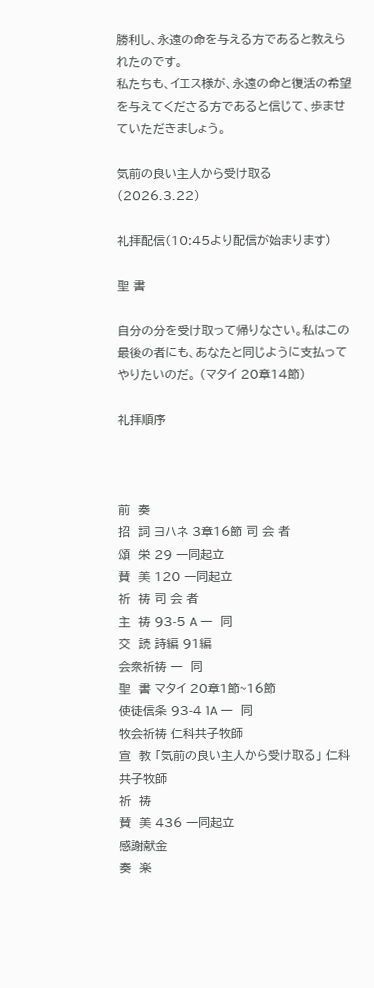勝利し、永遠の命を与える方であると教えられたのです。
私たちも、イエス様が、永遠の命と復活の希望を与えてくださる方であると信じて、歩ませていただきましょう。

気前の良い主人から受け取る(2026.3.22)

礼拝配信(10:45より配信が始まります)

聖 書

自分の分を受け取って帰りなさい。私はこの最後の者にも、あなたと同じように支払ってやりたいのだ。 (マタイ 20章14節)

礼拝順序



前  奏
招  詞 ヨハネ 3章16節 司 会 者
頌  栄 29 一同起立
賛  美 120 一同起立
祈  祷 司 会 者
主  祷 93-5 A 一  同
交  読 詩編 91編
会衆祈祷 一  同
聖  書 マタイ 20章1節~16節
使徒信条 93-4 1A 一  同
牧会祈祷 仁科共子牧師
宣  教 「気前の良い主人から受け取る」 仁科共子牧師
祈  祷
賛  美 436 一同起立
感謝献金
奏  楽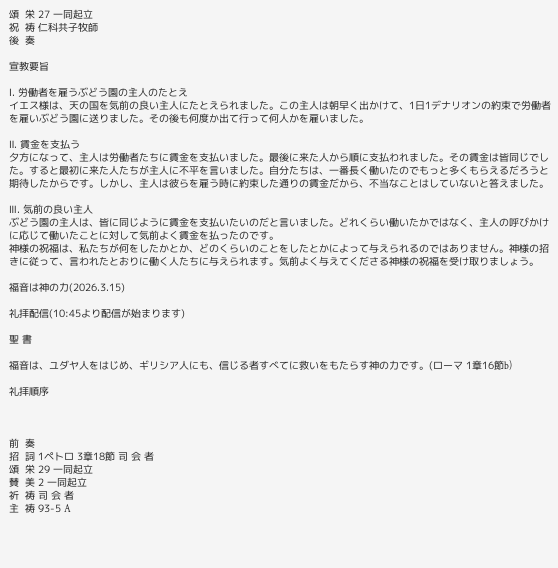頌  栄 27 一同起立
祝  祷 仁科共子牧師
後  奏

宣教要旨

Ⅰ. 労働者を雇うぶどう園の主人のたとえ
イエス様は、天の国を気前の良い主人にたとえられました。この主人は朝早く出かけて、1日1デナリオンの約束で労働者を雇いぶどう園に送りました。その後も何度か出て行って何人かを雇いました。

Ⅱ. 賃金を支払う
夕方になって、主人は労働者たちに賃金を支払いました。最後に来た人から順に支払われました。その賃金は皆同じでした。すると最初に来た人たちが主人に不平を言いました。自分たちは、一番長く働いたのでもっと多くもらえるだろうと期待したからです。しかし、主人は彼らを雇う時に約束した通りの賃金だから、不当なことはしていないと答えました。

Ⅲ. 気前の良い主人
ぶどう園の主人は、皆に同じように賃金を支払いたいのだと言いました。どれくらい働いたかではなく、主人の呼びかけに応じて働いたことに対して気前よく賃金を払ったのです。
神様の祝福は、私たちが何をしたかとか、どのくらいのことをしたとかによって与えられるのではありません。神様の招きに従って、言われたとおりに働く人たちに与えられます。気前よく与えてくださる神様の祝福を受け取りましょう。

福音は神の力(2026.3.15)

礼拝配信(10:45より配信が始まります)

聖 書

福音は、ユダヤ人をはじめ、ギリシア人にも、信じる者すべてに救いをもたらす神の力です。(ローマ 1章16節b)

礼拝順序



前  奏
招  詞 1ペトロ 3章18節 司 会 者
頌  栄 29 一同起立
賛  美 2 一同起立
祈  祷 司 会 者
主  祷 93-5 A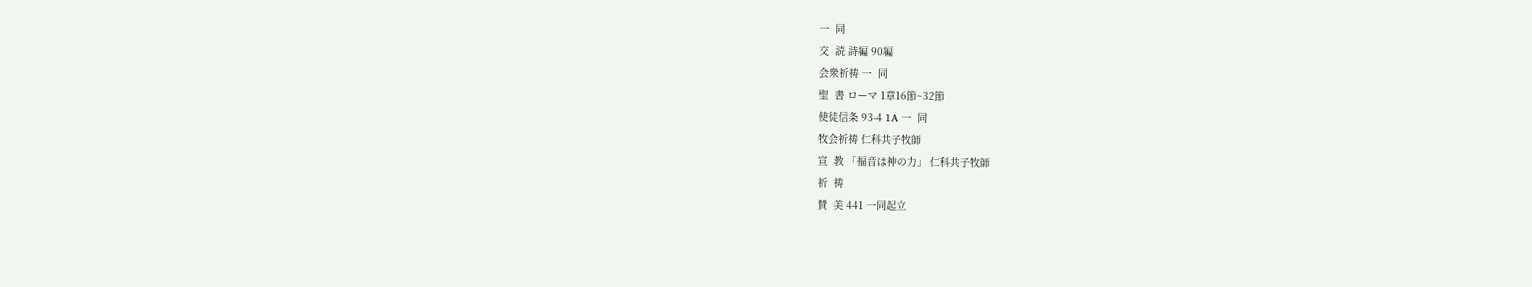一  同
交  読 詩編 90編
会衆祈祷 一  同
聖  書 ローマ 1章16節~32節
使徒信条 93-4 1A 一  同
牧会祈祷 仁科共子牧師
宣  教 「福音は神の力」 仁科共子牧師
祈  祷
賛  美 441 一同起立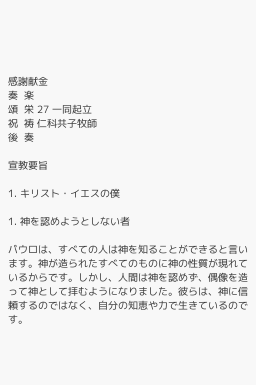感謝献金
奏  楽
頌  栄 27 一同起立
祝  祷 仁科共子牧師
後  奏

宣教要旨

1. キリスト・イエスの僕

1. 神を認めようとしない者

パウロは、すべての人は神を知ることができると言います。神が造られたすべてのものに神の性質が現れているからです。しかし、人間は神を認めず、偶像を造って神として拝むようになりました。彼らは、神に信頼するのではなく、自分の知恵や力で生きているのです。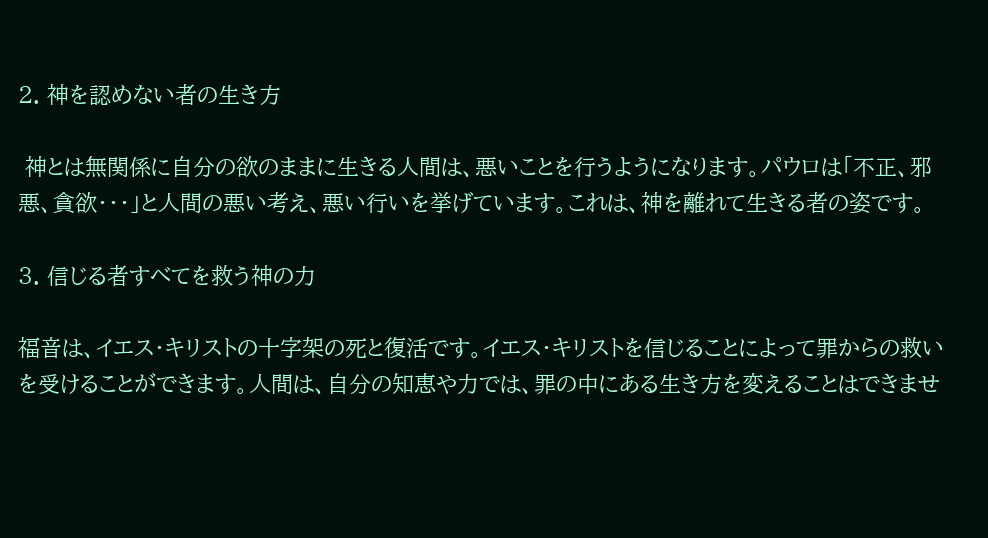2. 神を認めない者の生き方

 神とは無関係に自分の欲のままに生きる人間は、悪いことを行うようになります。パウロは「不正、邪悪、貪欲・・・」と人間の悪い考え、悪い行いを挙げています。これは、神を離れて生きる者の姿です。

3. 信じる者すべてを救う神の力

福音は、イエス・キリストの十字架の死と復活です。イエス・キリストを信じることによって罪からの救いを受けることができます。人間は、自分の知恵や力では、罪の中にある生き方を変えることはできませ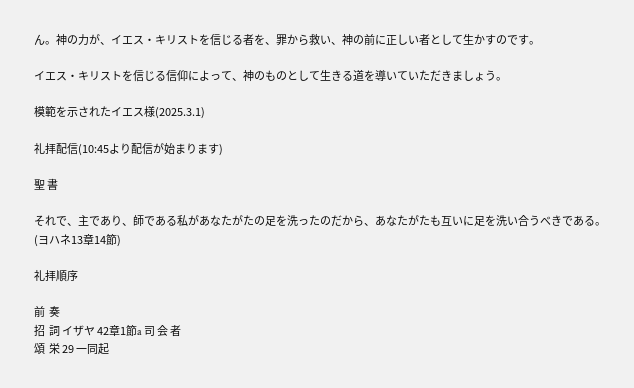ん。神の力が、イエス・キリストを信じる者を、罪から救い、神の前に正しい者として生かすのです。

イエス・キリストを信じる信仰によって、神のものとして生きる道を導いていただきましょう。

模範を示されたイエス様(2025.3.1)

礼拝配信(10:45より配信が始まります)

聖 書

それで、主であり、師である私があなたがたの足を洗ったのだから、あなたがたも互いに足を洗い合うべきである。(ヨハネ13章14節)

礼拝順序

前  奏
招  詞 イザヤ 42章1節a 司 会 者
頌  栄 29 一同起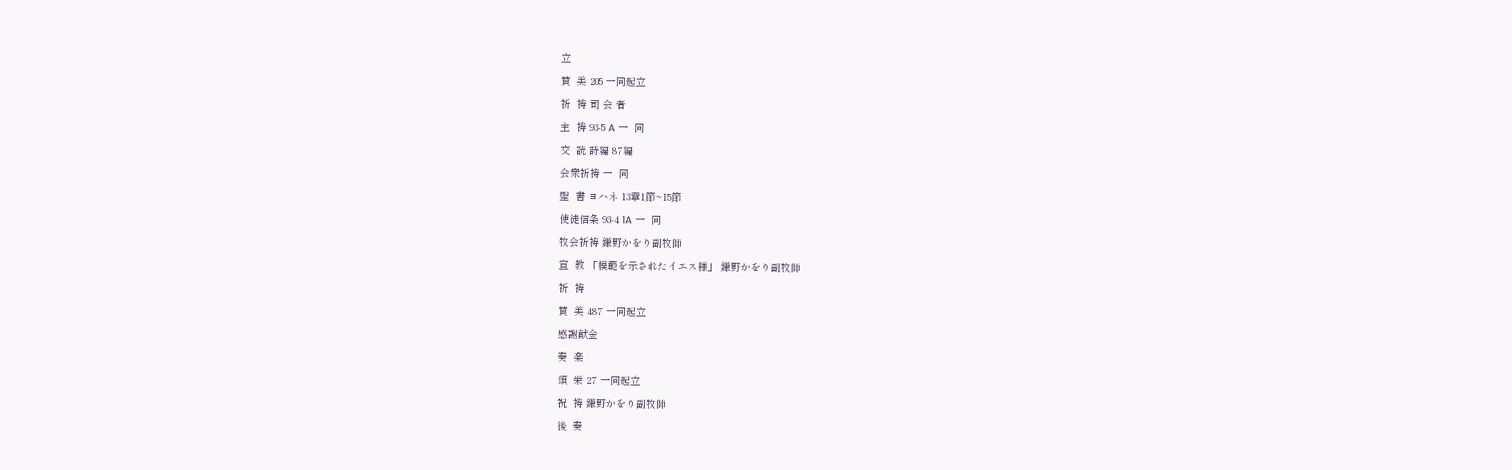立
賛  美 205 一同起立
祈  祷 司 会 者
主  祷 93-5 A 一  同
交  読 詩編 87編
会衆祈祷 一  同
聖  書 ヨハネ 13章1節~15節
使徒信条 93-4 1A 一  同
牧会祈祷 鎌野かをり副牧師
宣  教 「模範を示されたイエス様」 鎌野かをり副牧師
祈  祷
賛  美 487 一同起立
感謝献金
奏  楽
頌  栄 27 一同起立
祝  祷 鎌野かをり副牧師
後  奏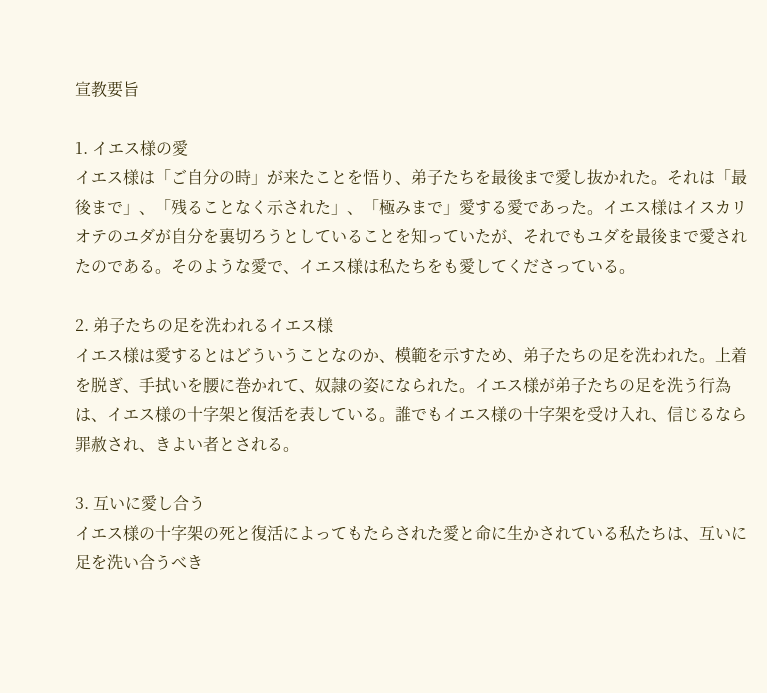宣教要旨

1. イエス様の愛
イエス様は「ご自分の時」が来たことを悟り、弟子たちを最後まで愛し抜かれた。それは「最後まで」、「残ることなく示された」、「極みまで」愛する愛であった。イエス様はイスカリオテのユダが自分を裏切ろうとしていることを知っていたが、それでもユダを最後まで愛されたのである。そのような愛で、イエス様は私たちをも愛してくださっている。

2. 弟子たちの足を洗われるイエス様
イエス様は愛するとはどういうことなのか、模範を示すため、弟子たちの足を洗われた。上着を脱ぎ、手拭いを腰に巻かれて、奴隷の姿になられた。イエス様が弟子たちの足を洗う行為は、イエス様の十字架と復活を表している。誰でもイエス様の十字架を受け入れ、信じるなら罪赦され、きよい者とされる。

3. 互いに愛し合う
イエス様の十字架の死と復活によってもたらされた愛と命に生かされている私たちは、互いに足を洗い合うべき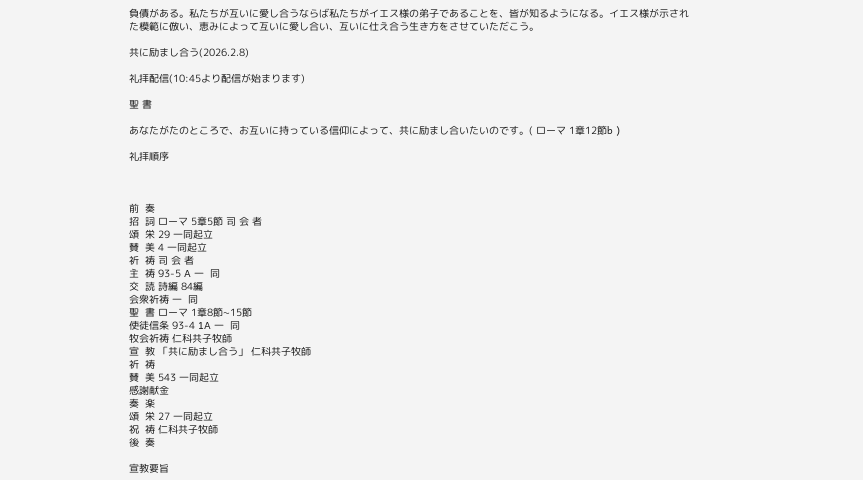負債がある。私たちが互いに愛し合うならば私たちがイエス様の弟子であることを、皆が知るようになる。イエス様が示された模範に倣い、恵みによって互いに愛し合い、互いに仕え合う生き方をさせていただこう。

共に励まし合う(2026.2.8)

礼拝配信(10:45より配信が始まります)

聖 書

あなたがたのところで、お互いに持っている信仰によって、共に励まし合いたいのです。( ローマ 1章12節b )

礼拝順序



前  奏
招  詞 ローマ 5章5節 司 会 者
頌  栄 29 一同起立
賛  美 4 一同起立
祈  祷 司 会 者
主  祷 93-5 A 一  同
交  読 詩編 84編
会衆祈祷 一  同
聖  書 ローマ 1章8節~15節
使徒信条 93-4 1A 一  同
牧会祈祷 仁科共子牧師
宣  教 「共に励まし合う」 仁科共子牧師
祈  祷
賛  美 543 一同起立
感謝献金
奏  楽
頌  栄 27 一同起立
祝  祷 仁科共子牧師
後  奏

宣教要旨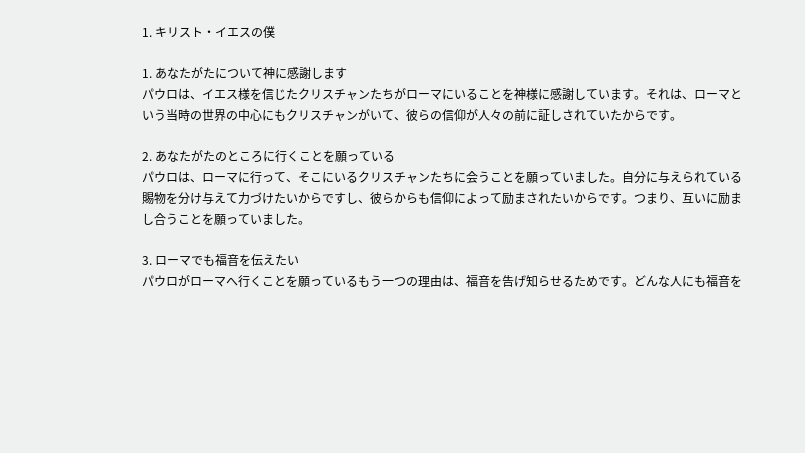1. キリスト・イエスの僕

1. あなたがたについて神に感謝します
パウロは、イエス様を信じたクリスチャンたちがローマにいることを神様に感謝しています。それは、ローマという当時の世界の中心にもクリスチャンがいて、彼らの信仰が人々の前に証しされていたからです。

2. あなたがたのところに行くことを願っている
パウロは、ローマに行って、そこにいるクリスチャンたちに会うことを願っていました。自分に与えられている賜物を分け与えて力づけたいからですし、彼らからも信仰によって励まされたいからです。つまり、互いに励まし合うことを願っていました。

3. ローマでも福音を伝えたい
パウロがローマへ行くことを願っているもう一つの理由は、福音を告げ知らせるためです。どんな人にも福音を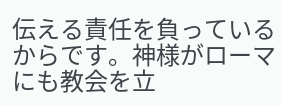伝える責任を負っているからです。神様がローマにも教会を立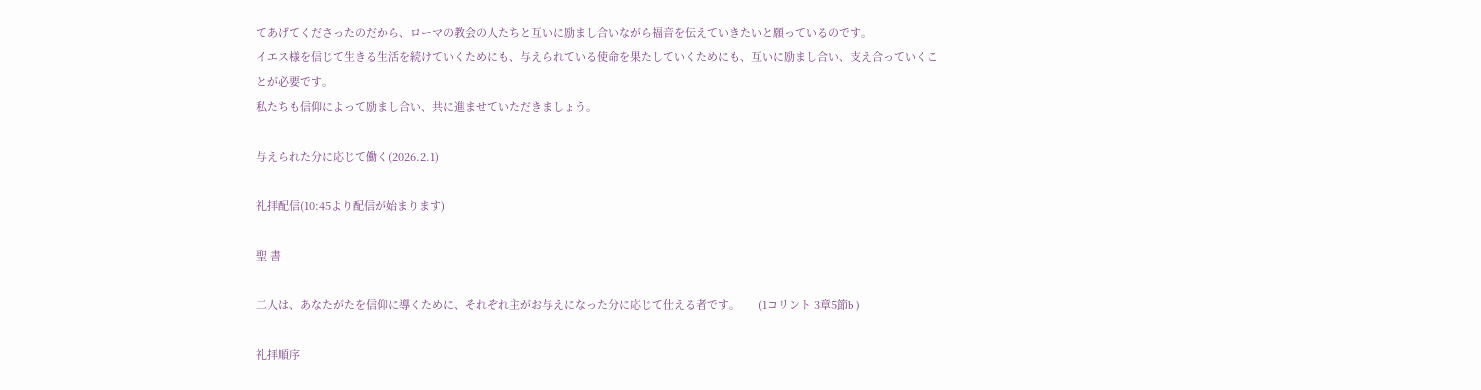てあげてくださったのだから、ローマの教会の人たちと互いに励まし合いながら福音を伝えていきたいと願っているのです。
イエス様を信じて生きる生活を続けていくためにも、与えられている使命を果たしていくためにも、互いに励まし合い、支え合っていくことが必要です。
私たちも信仰によって励まし合い、共に進ませていただきましょう。

与えられた分に応じて働く(2026.2.1)

礼拝配信(10:45より配信が始まります)

聖 書

二人は、あなたがたを信仰に導くために、それぞれ主がお与えになった分に応じて仕える者です。      (1コリント 3章5節b )

礼拝順序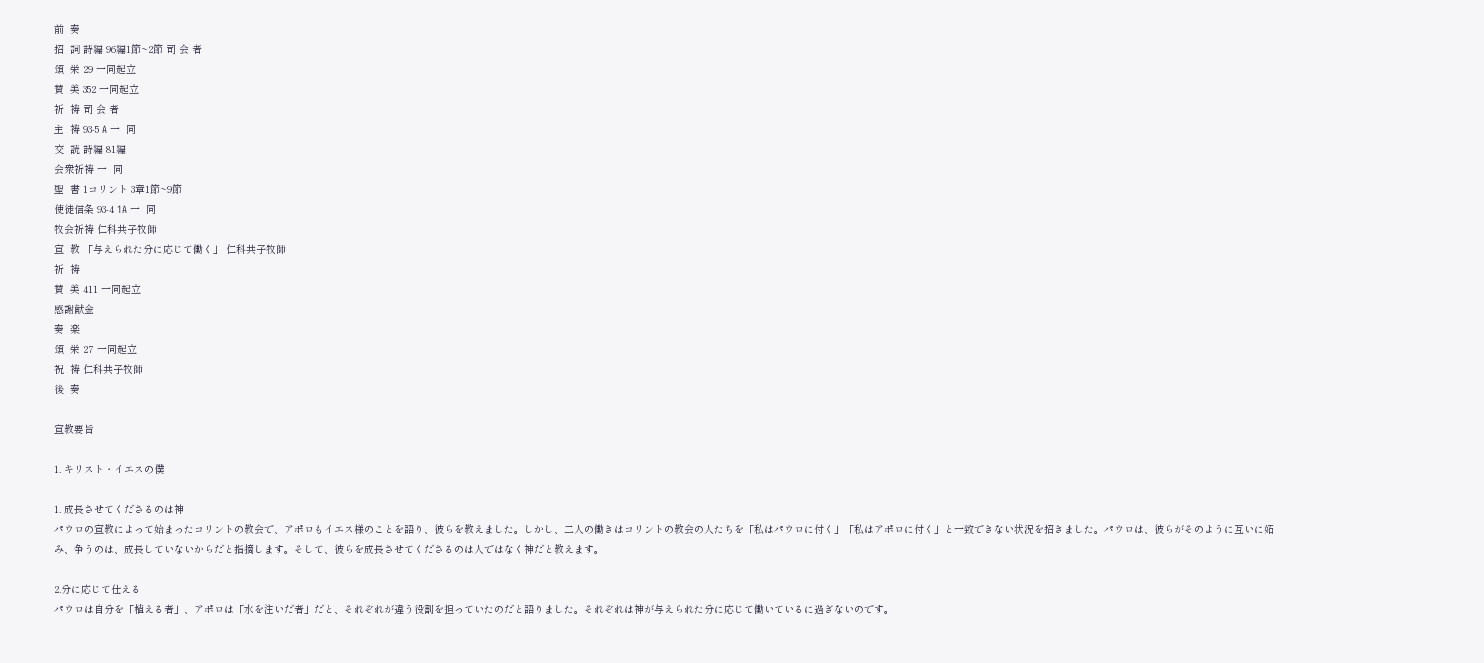前  奏
招  詞 詩編 96編1節~2節 司 会 者
頌  栄 29 一同起立
賛  美 352 一同起立
祈  祷 司 会 者
主  祷 93-5 A 一  同
交  読 詩編 81編
会衆祈祷 一  同
聖  書 1コリント 3章1節~9節
使徒信条 93-4 1A 一  同
牧会祈祷 仁科共子牧師
宣  教 「与えられた分に応じて働く」 仁科共子牧師
祈  祷
賛  美 411 一同起立
感謝献金
奏  楽
頌  栄 27 一同起立
祝  祷 仁科共子牧師
後  奏

宣教要旨

1. キリスト・イエスの僕

1. 成長させてくださるのは神
パウロの宣教によって始まったコリントの教会で、アポロもイエス様のことを語り、彼らを教えました。しかし、二人の働きはコリントの教会の人たちを「私はパウロに付く」「私はアポロに付く」と一致できない状況を招きました。パウロは、彼らがそのように互いに妬み、争うのは、成長していないからだと指摘します。そして、彼らを成長させてくださるのは人ではなく神だと教えます。

2.分に応じて仕える
パウロは自分を「植える者」、アポロは「水を注いだ者」だと、それぞれが違う役割を担っていたのだと語りました。それぞれは神が与えられた分に応じて働いているに過ぎないのです。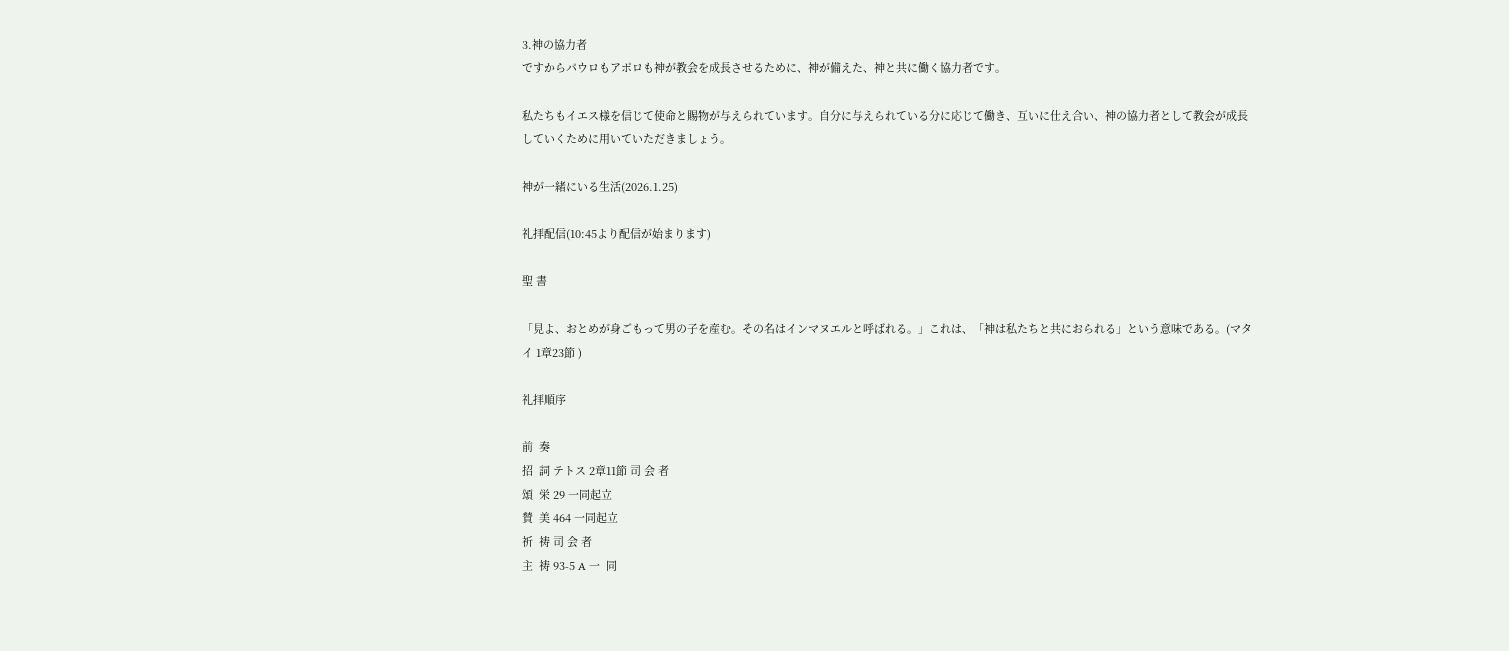3.神の協力者
ですからパウロもアポロも神が教会を成長させるために、神が備えた、神と共に働く協力者です。

私たちもイエス様を信じて使命と賜物が与えられています。自分に与えられている分に応じて働き、互いに仕え合い、神の協力者として教会が成長していくために用いていただきましょう。

神が一緒にいる生活(2026.1.25)

礼拝配信(10:45より配信が始まります)

聖 書

「見よ、おとめが身ごもって男の子を産む。その名はインマヌエルと呼ばれる。」これは、「神は私たちと共におられる」という意味である。(マタイ 1章23節 )

礼拝順序

前  奏
招  詞 テトス 2章11節 司 会 者
頌  栄 29 一同起立
賛  美 464 一同起立
祈  祷 司 会 者
主  祷 93-5 A 一  同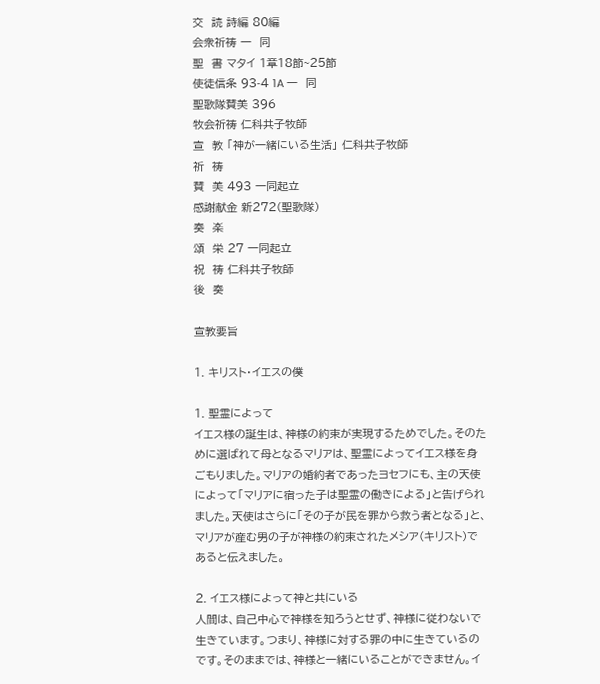交  読 詩編 80編
会衆祈祷 一  同
聖  書 マタイ 1章18節~25節
使徒信条 93-4 1A 一  同
聖歌隊賛美 396
牧会祈祷 仁科共子牧師
宣  教 「神が一緒にいる生活」 仁科共子牧師
祈  祷
賛  美 493 一同起立
感謝献金 新272(聖歌隊)
奏  楽
頌  栄 27 一同起立
祝  祷 仁科共子牧師
後  奏

宣教要旨

1. キリスト・イエスの僕

1. 聖霊によって
イエス様の誕生は、神様の約束が実現するためでした。そのために選ばれて母となるマリアは、聖霊によってイエス様を身ごもりました。マリアの婚約者であったヨセフにも、主の天使によって「マリアに宿った子は聖霊の働きによる」と告げられました。天使はさらに「その子が民を罪から救う者となる」と、マリアが産む男の子が神様の約束されたメシア(キリスト)であると伝えました。

2. イエス様によって神と共にいる
人間は、自己中心で神様を知ろうとせず、神様に従わないで生きています。つまり、神様に対する罪の中に生きているのです。そのままでは、神様と一緒にいることができません。イ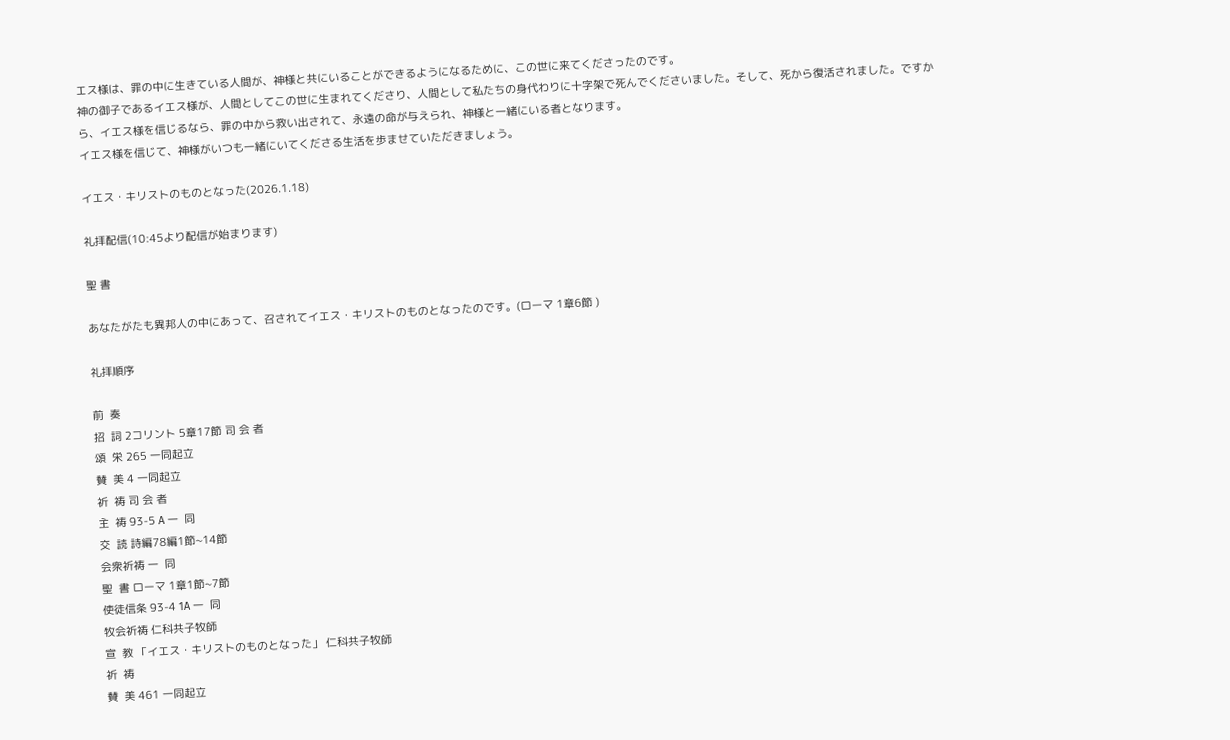エス様は、罪の中に生きている人間が、神様と共にいることができるようになるために、この世に来てくださったのです。
神の御子であるイエス様が、人間としてこの世に生まれてくださり、人間として私たちの身代わりに十字架で死んでくださいました。そして、死から復活されました。ですから、イエス様を信じるなら、罪の中から救い出されて、永遠の命が与えられ、神様と一緒にいる者となります。
イエス様を信じて、神様がいつも一緒にいてくださる生活を歩ませていただきましょう。

イエス・キリストのものとなった(2026.1.18)

礼拝配信(10:45より配信が始まります)

聖 書

あなたがたも異邦人の中にあって、召されてイエス・キリストのものとなったのです。(ローマ 1章6節 )

礼拝順序

前  奏
招  詞 2コリント 5章17節 司 会 者
頌  栄 265 一同起立
賛  美 4 一同起立
祈  祷 司 会 者
主  祷 93-5 A 一  同
交  読 詩編78編1節~14節
会衆祈祷 一  同
聖  書 ローマ 1章1節~7節
使徒信条 93-4 1A 一  同
牧会祈祷 仁科共子牧師
宣  教 「イエス・キリストのものとなった」 仁科共子牧師
祈  祷
賛  美 461 一同起立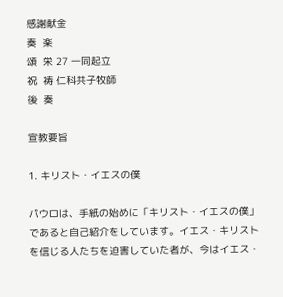感謝献金
奏  楽
頌  栄 27 一同起立
祝  祷 仁科共子牧師
後  奏

宣教要旨

1. キリスト・イエスの僕

パウロは、手紙の始めに「キリスト・イエスの僕」であると自己紹介をしています。イエス・キリストを信じる人たちを迫害していた者が、今はイエス・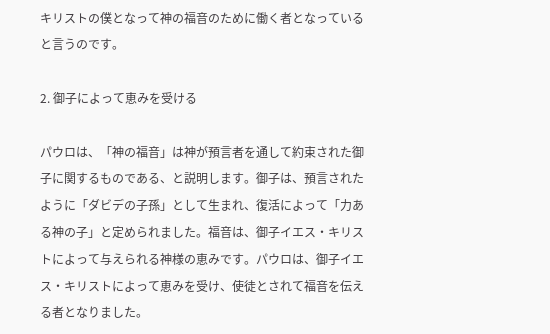キリストの僕となって神の福音のために働く者となっていると言うのです。

2. 御子によって恵みを受ける

パウロは、「神の福音」は神が預言者を通して約束された御子に関するものである、と説明します。御子は、預言されたように「ダビデの子孫」として生まれ、復活によって「力ある神の子」と定められました。福音は、御子イエス・キリストによって与えられる神様の恵みです。パウロは、御子イエス・キリストによって恵みを受け、使徒とされて福音を伝える者となりました。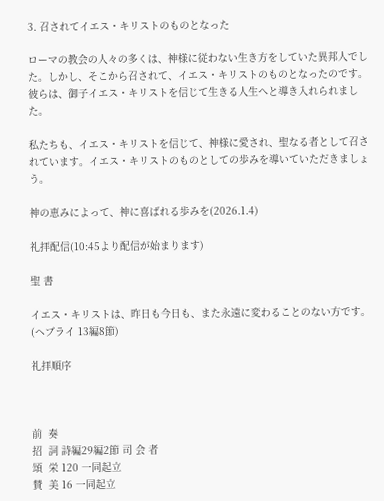3. 召されてイエス・キリストのものとなった

ローマの教会の人々の多くは、神様に従わない生き方をしていた異邦人でした。しかし、そこから召されて、イエス・キリストのものとなったのです。彼らは、御子イエス・キリストを信じて生きる人生へと導き入れられました。

私たちも、イエス・キリストを信じて、神様に愛され、聖なる者として召されています。イエス・キリストのものとしての歩みを導いていただきましょう。

神の恵みによって、神に喜ばれる歩みを(2026.1.4)

礼拝配信(10:45より配信が始まります)

聖 書

イエス・キリストは、昨日も今日も、また永遠に変わることのない方です。(ヘブライ 13編8節)

礼拝順序



前  奏
招  詞 詩編29編2節 司 会 者
頌  栄 120 一同起立
賛  美 16 一同起立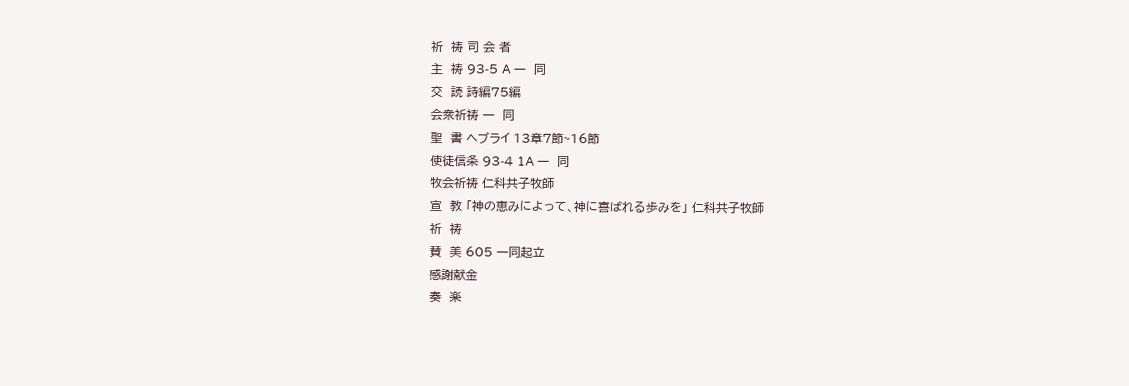祈  祷 司 会 者
主  祷 93-5 A 一  同
交  読 詩編75編
会衆祈祷 一  同
聖  書 ヘブライ 13章7節~16節
使徒信条 93-4 1A 一  同
牧会祈祷 仁科共子牧師
宣  教 「神の恵みによって、神に喜ばれる歩みを」 仁科共子牧師
祈  祷
賛  美 605 一同起立
感謝献金
奏  楽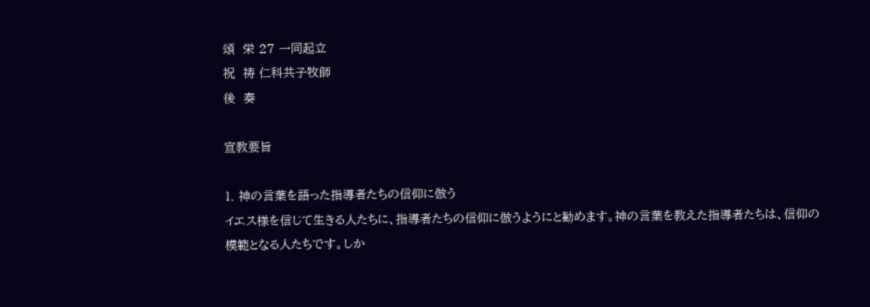頌  栄 27 一同起立
祝  祷 仁科共子牧師
後  奏

宣教要旨

1. 神の言葉を語った指導者たちの信仰に倣う
イエス様を信じて生きる人たちに、指導者たちの信仰に倣うようにと勧めます。神の言葉を教えた指導者たちは、信仰の模範となる人たちです。しか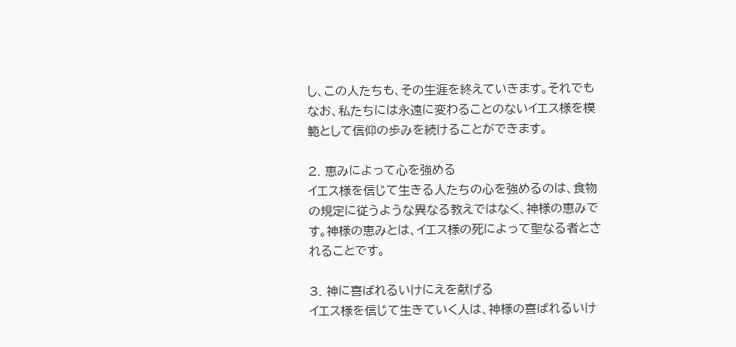し、この人たちも、その生涯を終えていきます。それでもなお、私たちには永遠に変わることのないイエス様を模範として信仰の歩みを続けることができます。

2. 恵みによって心を強める
イエス様を信じて生きる人たちの心を強めるのは、食物の規定に従うような異なる教えではなく、神様の恵みです。神様の恵みとは、イエス様の死によって聖なる者とされることです。

3. 神に喜ばれるいけにえを献げる
イエス様を信じて生きていく人は、神様の喜ばれるいけ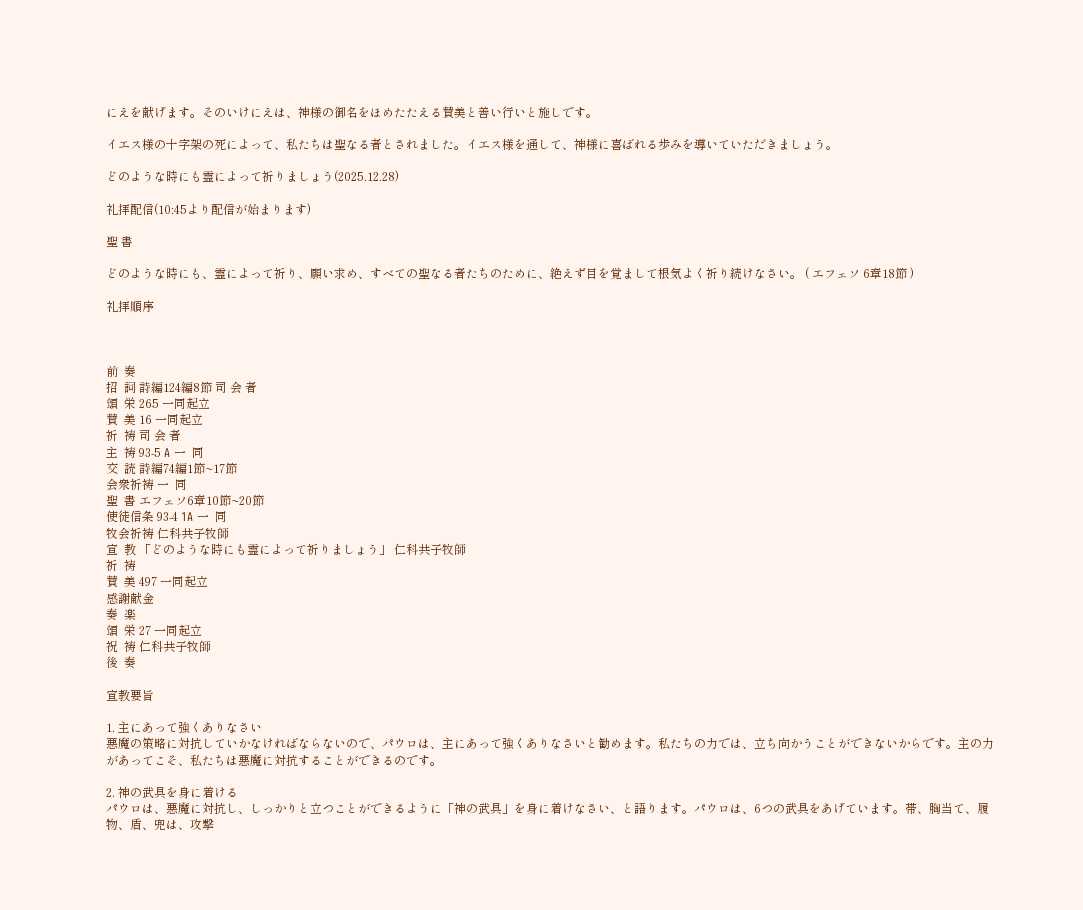にえを献げます。そのいけにえは、神様の御名をほめたたえる賛美と善い行いと施しです。

イエス様の十字架の死によって、私たちは聖なる者とされました。イエス様を通して、神様に喜ばれる歩みを導いていただきましょう。

どのような時にも霊によって祈りましょう(2025.12.28)

礼拝配信(10:45より配信が始まります)

聖 書

どのような時にも、霊によって祈り、願い求め、すべての聖なる者たちのために、絶えず目を覚まして根気よく祈り続けなさい。 ( エフェソ 6章18節 )

礼拝順序



前  奏
招  詞 詩編124編8節 司 会 者
頌  栄 265 一同起立
賛  美 16 一同起立
祈  祷 司 会 者
主  祷 93-5 A 一  同
交  読 詩編74編1節~17節
会衆祈祷 一  同
聖  書 エフェソ6章10節~20節
使徒信条 93-4 1A 一  同
牧会祈祷 仁科共子牧師
宣  教 「どのような時にも霊によって祈りましょう」 仁科共子牧師
祈  祷
賛  美 497 一同起立
感謝献金
奏  楽
頌  栄 27 一同起立
祝  祷 仁科共子牧師
後  奏

宣教要旨

1. 主にあって強くありなさい
悪魔の策略に対抗していかなければならないので、パウロは、主にあって強くありなさいと勧めます。私たちの力では、立ち向かうことができないからです。主の力があってこそ、私たちは悪魔に対抗することができるのです。

2. 神の武具を身に着ける
パウロは、悪魔に対抗し、しっかりと立つことができるように「神の武具」を身に着けなさい、と語ります。パウロは、6つの武具をあげています。帯、胸当て、履物、盾、兜は、攻撃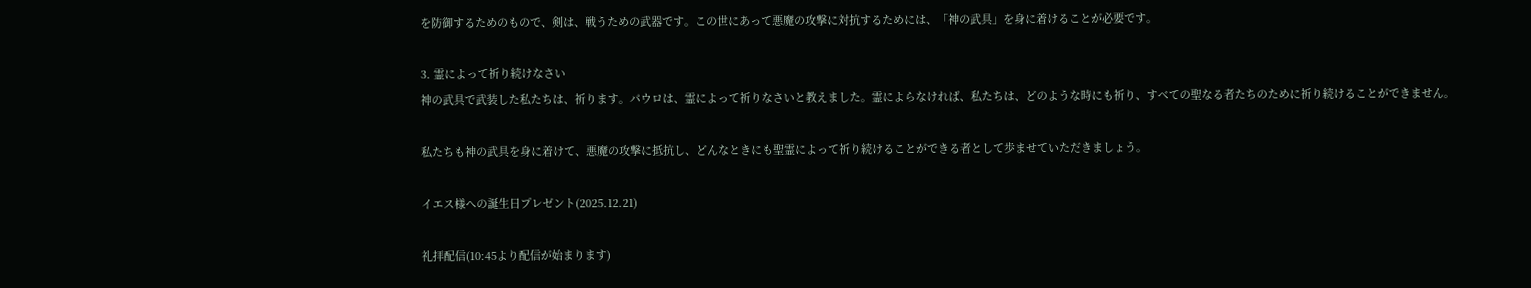を防御するためのもので、剣は、戦うための武器です。この世にあって悪魔の攻撃に対抗するためには、「神の武具」を身に着けることが必要です。

3. 霊によって祈り続けなさい
神の武具で武装した私たちは、祈ります。パウロは、霊によって祈りなさいと教えました。霊によらなければ、私たちは、どのような時にも祈り、すべての聖なる者たちのために祈り続けることができません。

私たちも神の武具を身に着けて、悪魔の攻撃に抵抗し、どんなときにも聖霊によって祈り続けることができる者として歩ませていただきましょう。

イエス様への誕生日プレゼント(2025.12.21)

礼拝配信(10:45より配信が始まります)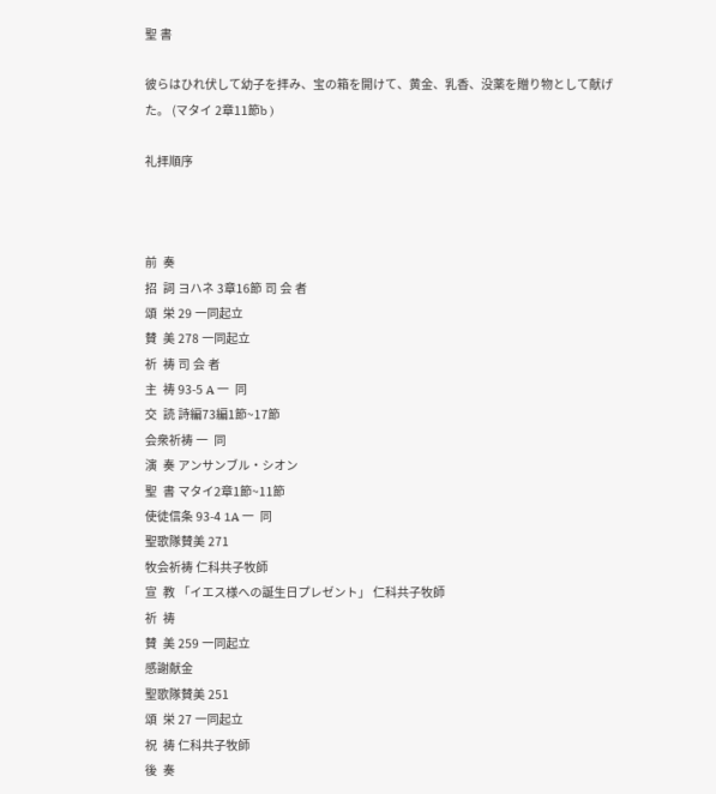聖 書

彼らはひれ伏して幼子を拝み、宝の箱を開けて、黄金、乳香、没薬を贈り物として献げた。 (マタイ 2章11節b )

礼拝順序



前  奏
招  詞 ヨハネ 3章16節 司 会 者
頌  栄 29 一同起立
賛  美 278 一同起立
祈  祷 司 会 者
主  祷 93-5 A 一  同
交  読 詩編73編1節~17節
会衆祈祷 一  同
演  奏 アンサンブル・シオン
聖  書 マタイ2章1節~11節
使徒信条 93-4 1A 一  同
聖歌隊賛美 271
牧会祈祷 仁科共子牧師
宣  教 「イエス様への誕生日プレゼント」 仁科共子牧師
祈  祷
賛  美 259 一同起立
感謝献金
聖歌隊賛美 251
頌  栄 27 一同起立
祝  祷 仁科共子牧師
後  奏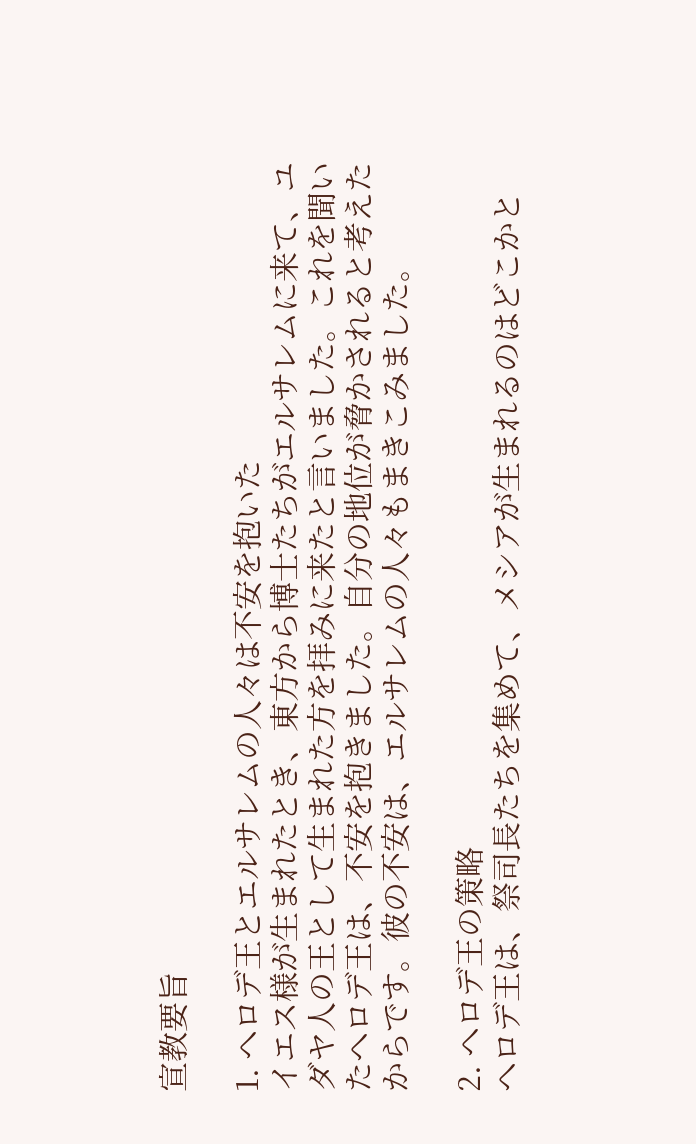宣教要旨

1. ヘロデ王とエルサレムの人々は不安を抱いた
イエス様が生まれたとき、東方から博士たちがエルサレムに来て、ユダヤ人の王として生まれた方を拝みに来たと言いました。これを聞いたヘロデ王は、不安を抱きました。自分の地位が脅かされると考えたからです。彼の不安は、エルサレムの人々もまきこみました。

2. ヘロデ王の策略
ヘロデ王は、祭司長たちを集めて、メシアが生まれるのはどこかと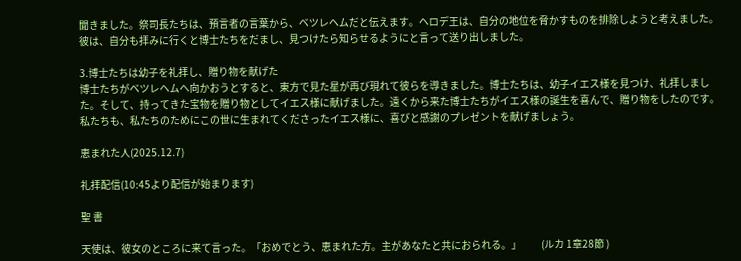聞きました。祭司長たちは、預言者の言葉から、ベツレヘムだと伝えます。ヘロデ王は、自分の地位を脅かすものを排除しようと考えました。彼は、自分も拝みに行くと博士たちをだまし、見つけたら知らせるようにと言って送り出しました。

3.博士たちは幼子を礼拝し、贈り物を献げた
博士たちがベツレヘムへ向かおうとすると、東方で見た星が再び現れて彼らを導きました。博士たちは、幼子イエス様を見つけ、礼拝しました。そして、持ってきた宝物を贈り物としてイエス様に献げました。遠くから来た博士たちがイエス様の誕生を喜んで、贈り物をしたのです。
私たちも、私たちのためにこの世に生まれてくださったイエス様に、喜びと感謝のプレゼントを献げましょう。

恵まれた人(2025.12.7)

礼拝配信(10:45より配信が始まります)

聖 書

天使は、彼女のところに来て言った。「おめでとう、恵まれた方。主があなたと共におられる。」          (ルカ 1章28節 )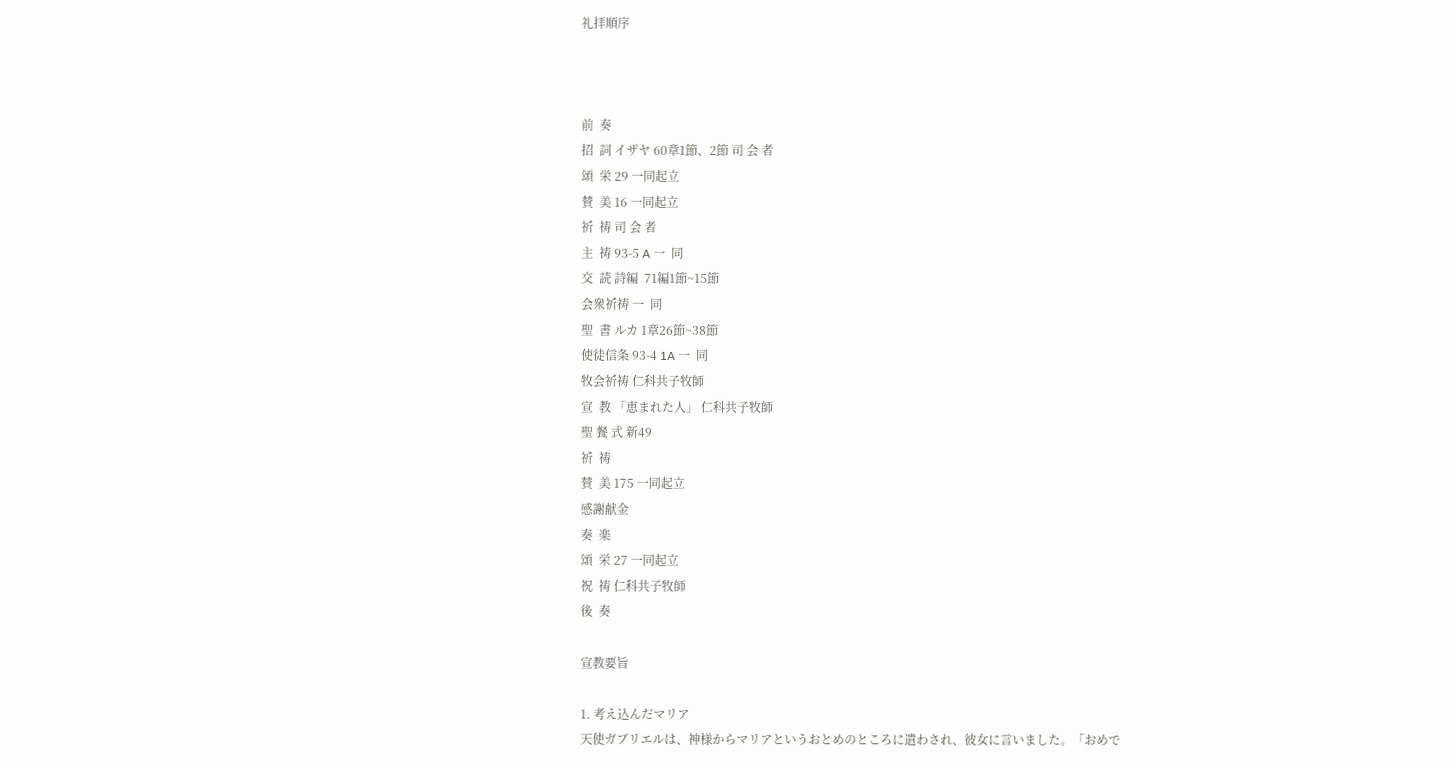礼拝順序



前  奏
招  詞 イザヤ 60章1節、2節 司 会 者
頌  栄 29 一同起立
賛  美 16 一同起立
祈  祷 司 会 者
主  祷 93-5 A 一  同
交  読 詩編  71編1節~15節
会衆祈祷 一  同
聖  書 ルカ 1章26節~38節
使徒信条 93-4 1A 一  同
牧会祈祷 仁科共子牧師
宣  教 「恵まれた人」 仁科共子牧師
聖 餐 式 新49
祈  祷
賛  美 175 一同起立
感謝献金
奏  楽
頌  栄 27 一同起立
祝  祷 仁科共子牧師
後  奏

宣教要旨

1. 考え込んだマリア
天使ガブリエルは、神様からマリアというおとめのところに遣わされ、彼女に言いました。「おめで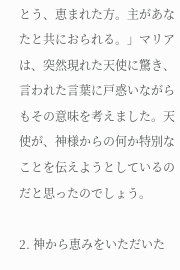とう、恵まれた方。主があなたと共におられる。」マリアは、突然現れた天使に驚き、言われた言葉に戸惑いながらもその意味を考えました。天使が、神様からの何か特別なことを伝えようとしているのだと思ったのでしょう。

2. 神から恵みをいただいた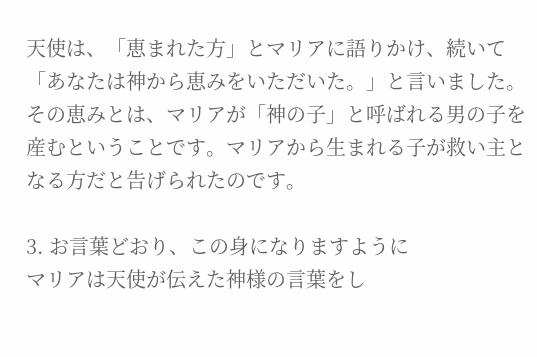天使は、「恵まれた方」とマリアに語りかけ、続いて「あなたは神から恵みをいただいた。」と言いました。その恵みとは、マリアが「神の子」と呼ばれる男の子を産むということです。マリアから生まれる子が救い主となる方だと告げられたのです。

3. お言葉どおり、この身になりますように
マリアは天使が伝えた神様の言葉をし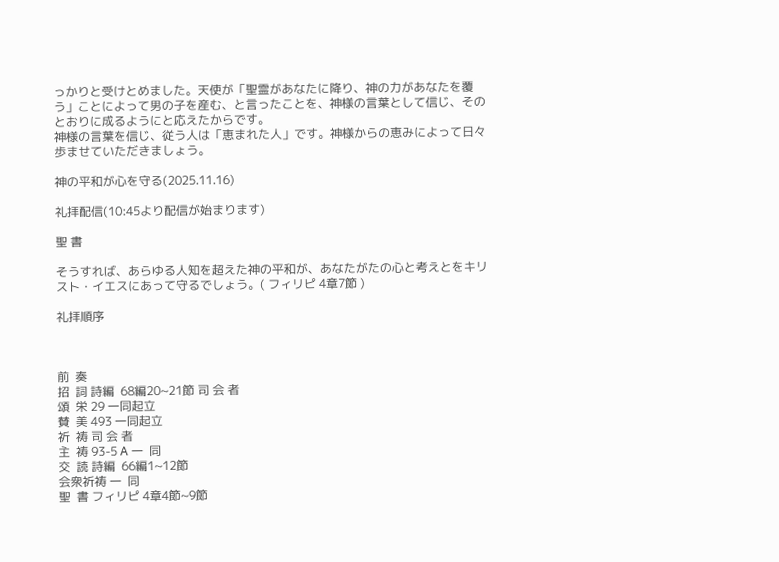っかりと受けとめました。天使が「聖霊があなたに降り、神の力があなたを覆う」ことによって男の子を産む、と言ったことを、神様の言葉として信じ、そのとおりに成るようにと応えたからです。
神様の言葉を信じ、従う人は「恵まれた人」です。神様からの恵みによって日々歩ませていただきましょう。

神の平和が心を守る(2025.11.16)

礼拝配信(10:45より配信が始まります)

聖 書

そうすれば、あらゆる人知を超えた神の平和が、あなたがたの心と考えとをキリスト・イエスにあって守るでしょう。( フィリピ 4章7節 )

礼拝順序



前  奏
招  詞 詩編  68編20~21節 司 会 者
頌  栄 29 一同起立
賛  美 493 一同起立
祈  祷 司 会 者
主  祷 93-5 A 一  同
交  読 詩編  66編1~12節
会衆祈祷 一  同
聖  書 フィリピ 4章4節~9節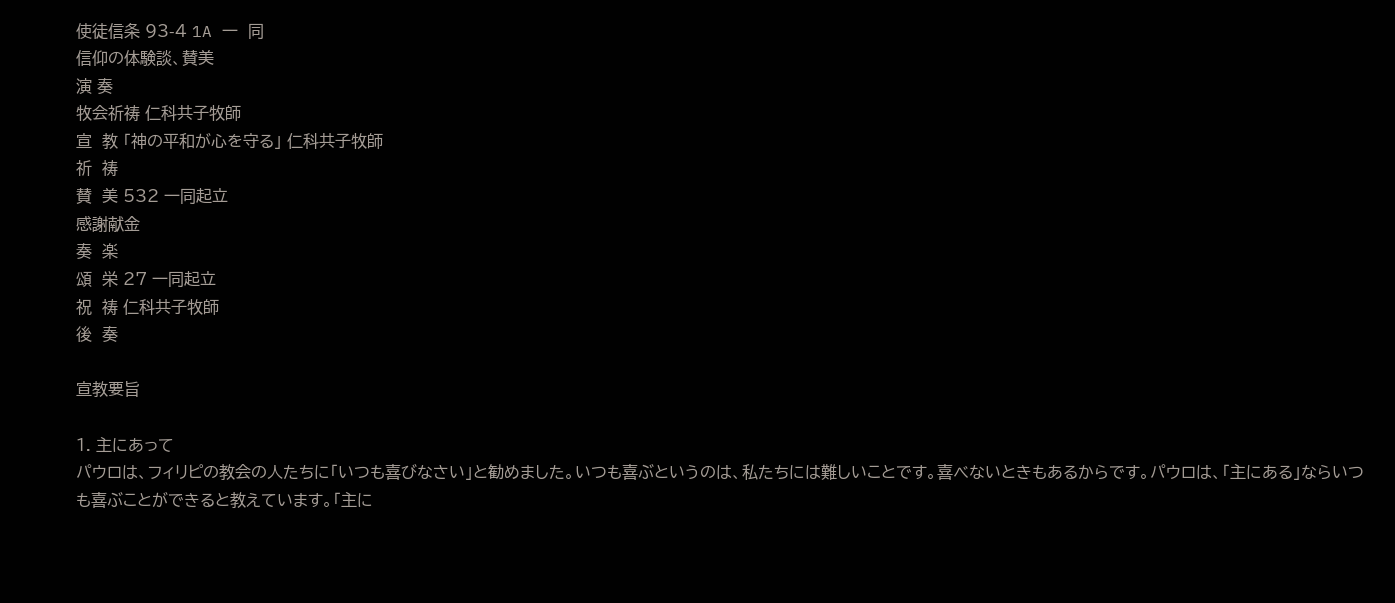使徒信条 93-4 1A 一  同
信仰の体験談、賛美
演 奏
牧会祈祷 仁科共子牧師
宣  教 「神の平和が心を守る」 仁科共子牧師
祈  祷
賛  美 532 一同起立
感謝献金
奏  楽
頌  栄 27 一同起立
祝  祷 仁科共子牧師
後  奏

宣教要旨

1. 主にあって
パウロは、フィリピの教会の人たちに「いつも喜びなさい」と勧めました。いつも喜ぶというのは、私たちには難しいことです。喜べないときもあるからです。パウロは、「主にある」ならいつも喜ぶことができると教えています。「主に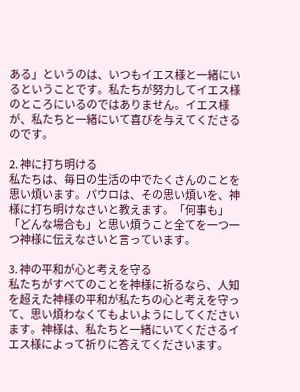ある」というのは、いつもイエス様と一緒にいるということです。私たちが努力してイエス様のところにいるのではありません。イエス様が、私たちと一緒にいて喜びを与えてくださるのです。

2. 神に打ち明ける
私たちは、毎日の生活の中でたくさんのことを思い煩います。パウロは、その思い煩いを、神様に打ち明けなさいと教えます。「何事も」「どんな場合も」と思い煩うこと全てを一つ一つ神様に伝えなさいと言っています。

3. 神の平和が心と考えを守る
私たちがすべてのことを神様に祈るなら、人知を超えた神様の平和が私たちの心と考えを守って、思い煩わなくてもよいようにしてくださいます。神様は、私たちと一緒にいてくださるイエス様によって祈りに答えてくださいます。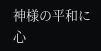神様の平和に心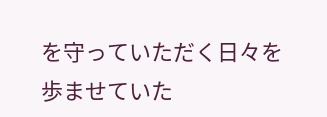を守っていただく日々を歩ませていた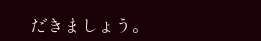だきましょう。